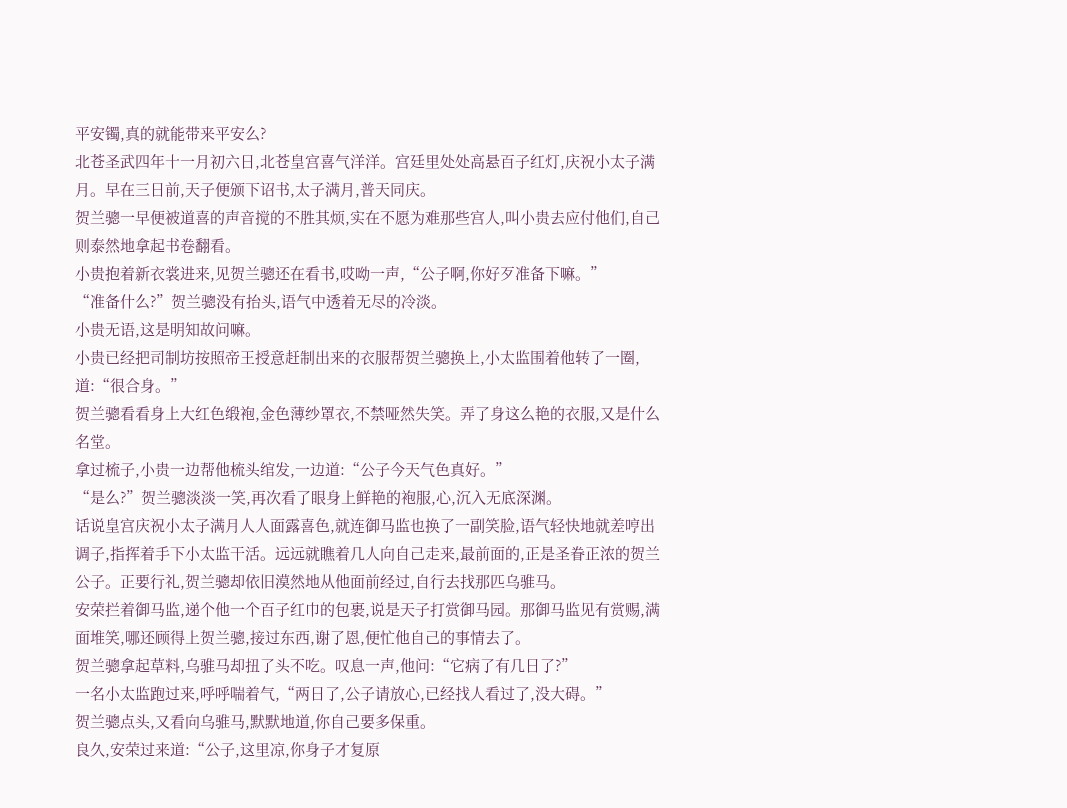平安镯,真的就能带来平安么?
北苍圣武四年十一月初六日,北苍皇宫喜气洋洋。宫廷里处处高悬百子红灯,庆祝小太子满月。早在三日前,天子便颁下诏书,太子满月,普天同庆。
贺兰骢一早便被道喜的声音搅的不胜其烦,实在不愿为难那些宫人,叫小贵去应付他们,自己则泰然地拿起书卷翻看。
小贵抱着新衣裳进来,见贺兰骢还在看书,哎呦一声,“公子啊,你好歹准备下嘛。”
“准备什么?”贺兰骢没有抬头,语气中透着无尽的冷淡。
小贵无语,这是明知故问嘛。
小贵已经把司制坊按照帝王授意赶制出来的衣服帮贺兰骢换上,小太监围着他转了一圈,道:“很合身。”
贺兰骢看看身上大红色缎袍,金色薄纱罩衣,不禁哑然失笑。弄了身这么艳的衣服,又是什么名堂。
拿过梳子,小贵一边帮他梳头绾发,一边道:“公子今天气色真好。”
“是么?”贺兰骢淡淡一笑,再次看了眼身上鲜艳的袍服,心,沉入无底深渊。
话说皇宫庆祝小太子满月人人面露喜色,就连御马监也换了一副笑脸,语气轻快地就差哼出调子,指挥着手下小太监干活。远远就瞧着几人向自己走来,最前面的,正是圣眷正浓的贺兰公子。正要行礼,贺兰骢却依旧漠然地从他面前经过,自行去找那匹乌骓马。
安荣拦着御马监,递个他一个百子红巾的包裹,说是天子打赏御马园。那御马监见有赏赐,满面堆笑,哪还顾得上贺兰骢,接过东西,谢了恩,便忙他自己的事情去了。
贺兰骢拿起草料,乌骓马却扭了头不吃。叹息一声,他问:“它病了有几日了?”
一名小太监跑过来,呼呼喘着气,“两日了,公子请放心,已经找人看过了,没大碍。”
贺兰骢点头,又看向乌骓马,默默地道,你自己要多保重。
良久,安荣过来道:“公子,这里凉,你身子才复原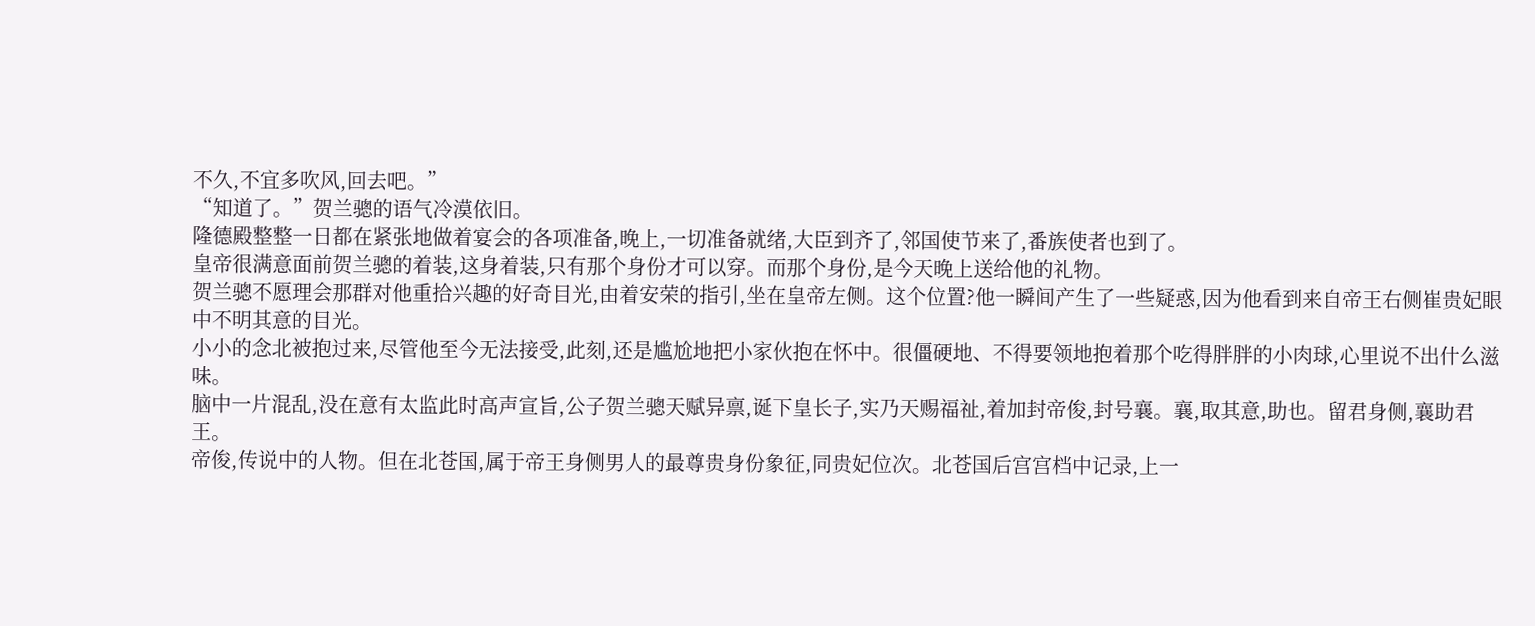不久,不宜多吹风,回去吧。”
“知道了。”贺兰骢的语气冷漠依旧。
隆德殿整整一日都在紧张地做着宴会的各项准备,晚上,一切准备就绪,大臣到齐了,邻国使节来了,番族使者也到了。
皇帝很满意面前贺兰骢的着装,这身着装,只有那个身份才可以穿。而那个身份,是今天晚上送给他的礼物。
贺兰骢不愿理会那群对他重拾兴趣的好奇目光,由着安荣的指引,坐在皇帝左侧。这个位置?他一瞬间产生了一些疑惑,因为他看到来自帝王右侧崔贵妃眼中不明其意的目光。
小小的念北被抱过来,尽管他至今无法接受,此刻,还是尴尬地把小家伙抱在怀中。很僵硬地、不得要领地抱着那个吃得胖胖的小肉球,心里说不出什么滋味。
脑中一片混乱,没在意有太监此时高声宣旨,公子贺兰骢天赋异禀,诞下皇长子,实乃天赐福祉,着加封帝俊,封号襄。襄,取其意,助也。留君身侧,襄助君王。
帝俊,传说中的人物。但在北苍国,属于帝王身侧男人的最尊贵身份象征,同贵妃位次。北苍国后宫宫档中记录,上一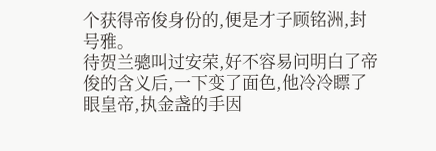个获得帝俊身份的,便是才子顾铭洲,封号雅。
待贺兰骢叫过安荣,好不容易问明白了帝俊的含义后,一下变了面色,他冷冷瞟了眼皇帝,执金盏的手因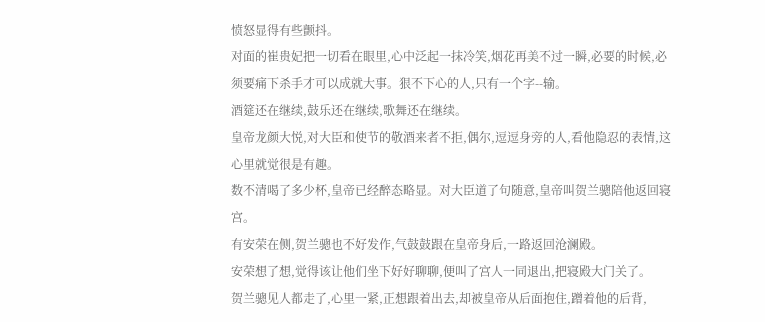愤怒显得有些颤抖。
对面的崔贵妃把一切看在眼里,心中泛起一抹冷笑,烟花再美不过一瞬,必要的时候,必须要痛下杀手才可以成就大事。狠不下心的人,只有一个字--输。
酒筵还在继续,鼓乐还在继续,歌舞还在继续。
皇帝龙颜大悦,对大臣和使节的敬酒来者不拒,偶尔,逗逗身旁的人,看他隐忍的表情,这心里就觉很是有趣。
数不清喝了多少杯,皇帝已经醉态略显。对大臣道了句随意,皇帝叫贺兰骢陪他返回寝宫。
有安荣在侧,贺兰骢也不好发作,气鼓鼓跟在皇帝身后,一路返回沧澜殿。
安荣想了想,觉得该让他们坐下好好聊聊,便叫了宫人一同退出,把寝殿大门关了。
贺兰骢见人都走了,心里一紧,正想跟着出去,却被皇帝从后面抱住,蹭着他的后背,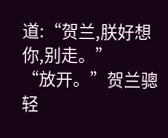道:“贺兰,朕好想你,别走。”
“放开。”贺兰骢轻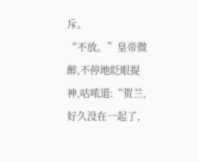斥。
“不放。”皇帝微醉,不停地眨眼提神,咕哝道:“贺兰,好久没在一起了,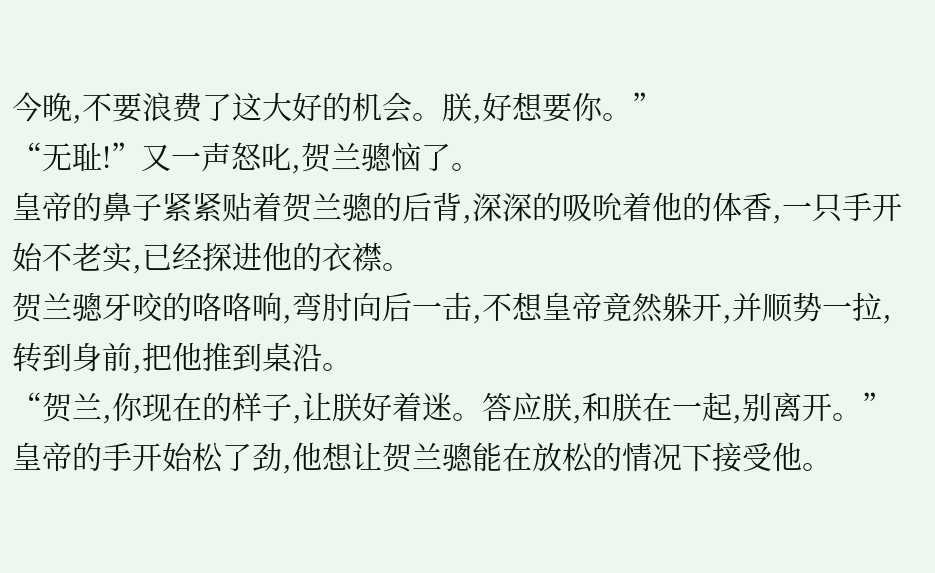今晚,不要浪费了这大好的机会。朕,好想要你。”
“无耻!”又一声怒叱,贺兰骢恼了。
皇帝的鼻子紧紧贴着贺兰骢的后背,深深的吸吮着他的体香,一只手开始不老实,已经探进他的衣襟。
贺兰骢牙咬的咯咯响,弯肘向后一击,不想皇帝竟然躲开,并顺势一拉,转到身前,把他推到桌沿。
“贺兰,你现在的样子,让朕好着迷。答应朕,和朕在一起,别离开。”皇帝的手开始松了劲,他想让贺兰骢能在放松的情况下接受他。